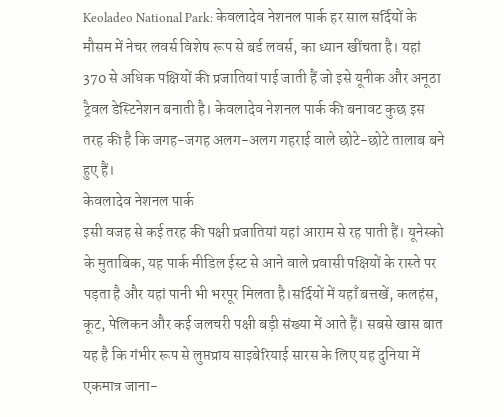Keoladeo National Park: केवलादेव नेशनल पार्क हर साल सर्दियों के मौसम में नेचर लवर्स विशेष रूप से बर्ड लवर्स, का ध्यान खींचता है। यहां 370 से अधिक पक्षियों की प्रजातियां पाई जाती हैं जो इसे यूनीक और अनूठा ट्रैवल डेस्टिनेशन बनाती है। केवलादेव नेशनल पार्क की बनावट कुछ इस तरह की है कि जगह-जगह अलग-अलग गहराई वाले छोटे-छोटे तालाब बने हुए हैं।
केवलादेव नेशनल पार्क
इसी वजह से कई तरह की पक्षी प्रजातियां यहां आराम से रह पाती हैं। यूनेस्को के मुताबिक, यह पार्क मीडिल ईस्ट से आने वाले प्रवासी पक्षियों के रास्ते पर पड़ता है और यहां पानी भी भरपूर मिलता है।सर्दियों में यहाँ बत्तखें, कलहंस, कूट, पेलिकन और कई जलचरी पक्षी बड़ी संख्या में आते हैं। सबसे खास बात यह है कि गंभीर रूप से लुप्तप्राय साइबेरियाई सारस के लिए यह दुनिया में एकमात्र जाना-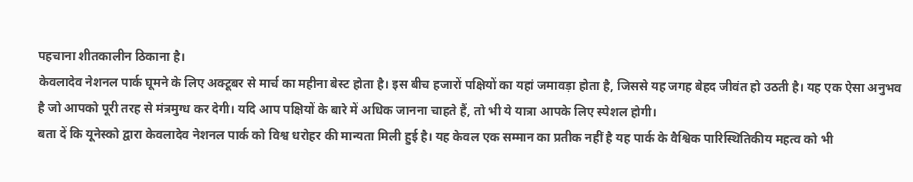पहचाना शीतकालीन ठिकाना है।
केवलादेव नेशनल पार्क घूमने के लिए अक्टूबर से मार्च का महीना बेस्ट होता है। इस बीच हजारों पक्षियों का यहां जमावड़ा होता है, जिससे यह जगह बेहद जीवंत हो उठती है। यह एक ऐसा अनुभव है जो आपको पूरी तरह से मंत्रमुग्ध कर देगी। यदि आप पक्षियों के बारे में अधिक जानना चाहते हैं, तो भी ये यात्रा आपके लिए स्पेशल होगी।
बता दें कि यूनेस्को द्वारा केवलादेव नेशनल पार्क को विश्व धरोहर की मान्यता मिली हुई है। यह केवल एक सम्मान का प्रतीक नहीं है यह पार्क के वैश्विक पारिस्थितिकीय महत्व को भी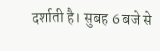दर्शाती है। सुबह 6 बजे से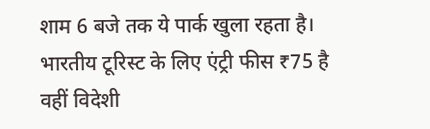शाम 6 बजे तक ये पार्क खुला रहता है। भारतीय टूरिस्ट के लिए एंट्री फीस ₹75 है वहीं विदेशी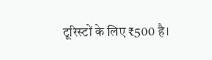टूरिस्टों के लिए ₹500 है।